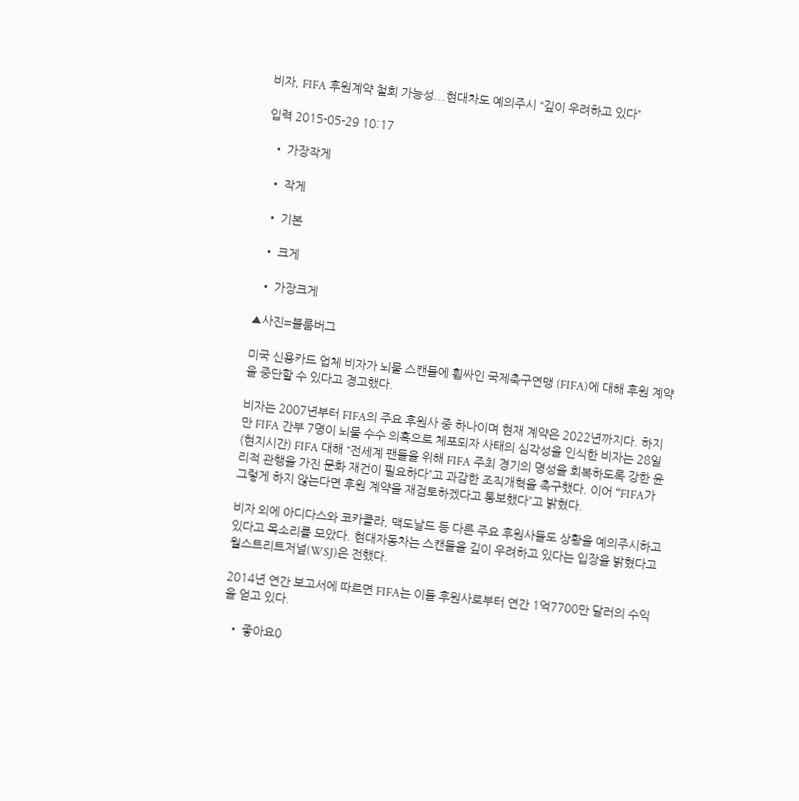비자, FIFA 후원계약 철회 가능성...현대차도 예의주시 “깊이 우려하고 있다”

입력 2015-05-29 10:17

  • 가장작게

  • 작게

  • 기본

  • 크게

  • 가장크게

▲사진=블룸버그

미국 신용카드 업체 비자가 뇌물 스캔들에 휩싸인 국제축구연맹 (FIFA)에 대해 후원 계약을 중단할 수 있다고 경고했다.

비자는 2007년부터 FIFA의 주요 후원사 중 하나이며 현재 계약은 2022년까지다. 하지만 FIFA 간부 7명이 뇌물 수수 의혹으로 체포되자 사태의 심각성을 인식한 비자는 28일(현지시간) FIFA 대해 “전세계 팬들을 위해 FIFA 주최 경기의 명성을 회복하도록 강한 윤리적 관행을 가진 문화 재건이 필요하다”고 과감한 조직개혁을 촉구했다. 이어 “FIFA가 그렇게 하지 않는다면 후원 계약을 재검토하겠다고 통보했다”고 밝혔다.

비자 외에 아디다스와 코카콜라, 맥도날드 등 다른 주요 후원사들도 상황을 예의주시하고 있다고 목소리를 모았다. 현대자동차는 스캔들을 깊이 우려하고 있다는 입장을 밝혔다고 월스트리트저널(WSJ)은 전했다.

2014년 연간 보고서에 따르면 FIFA는 이들 후원사로부터 연간 1억7700만 달러의 수익을 얻고 있다.

  • 좋아요0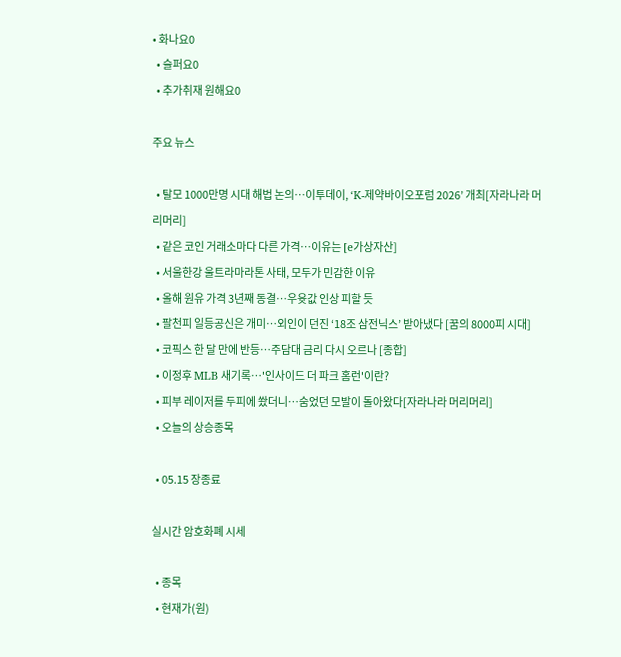• 화나요0
  • 슬퍼요0
  • 추가취재 원해요0

주요 뉴스

  • 탈모 1000만명 시대 해법 논의…이투데이, ‘K-제약바이오포럼 2026’ 개최[자라나라 머리머리]
  • 같은 코인 거래소마다 다른 가격…이유는 [e가상자산]
  • 서울한강 울트라마라톤 사태, 모두가 민감한 이유
  • 올해 원유 가격 3년째 동결⋯우윳값 인상 피할 듯
  • 팔천피 일등공신은 개미⋯외인이 던진 ‘18조 삼전닉스’ 받아냈다 [꿈의 8000피 시대]
  • 코픽스 한 달 만에 반등⋯주담대 금리 다시 오르나 [종합]
  • 이정후 MLB 새기록…'인사이드 더 파크 홈런'이란?
  • 피부 레이저를 두피에 쐈더니…숨었던 모발이 돌아왔다[자라나라 머리머리]
  • 오늘의 상승종목

  • 05.15 장종료

실시간 암호화폐 시세

  • 종목
  • 현재가(원)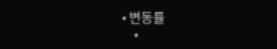• 변동률
    •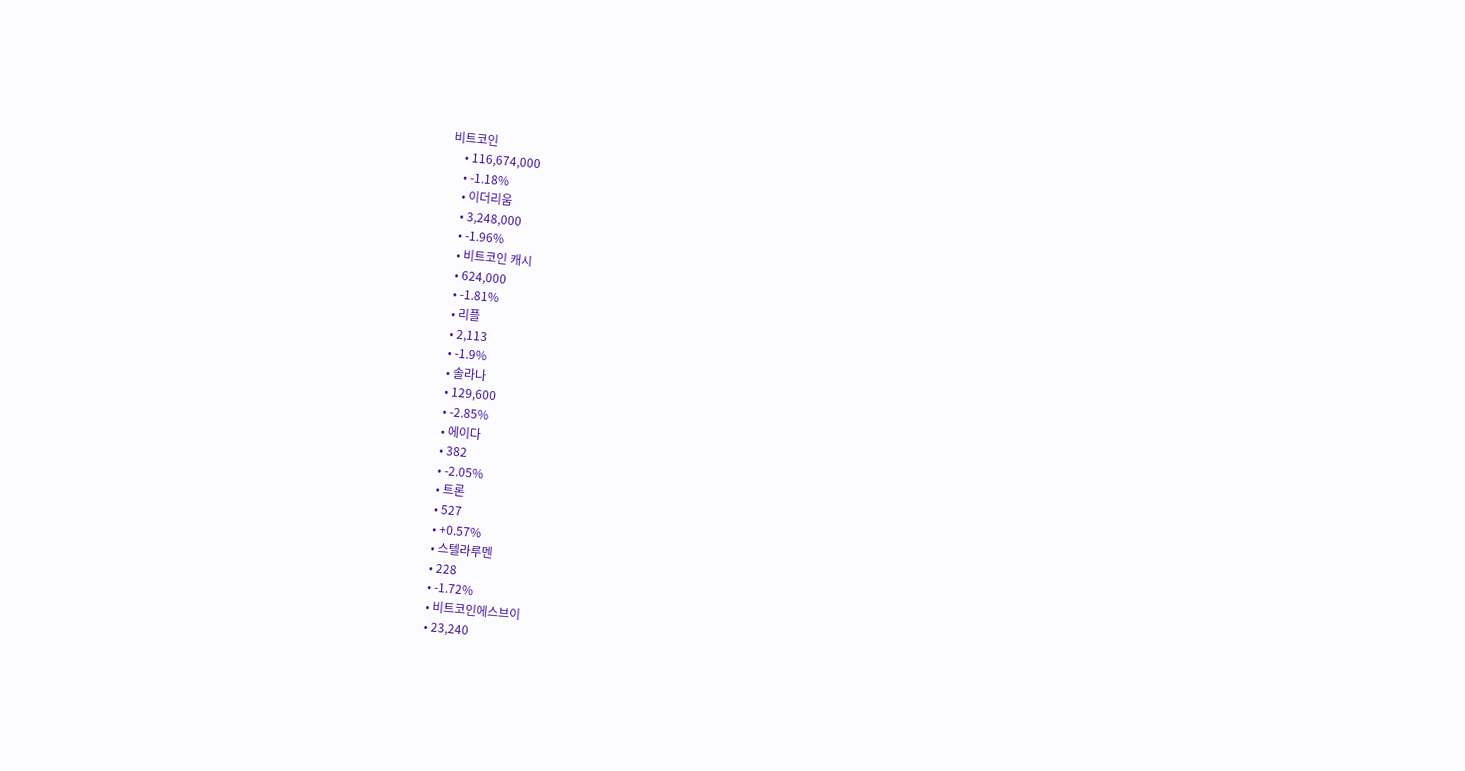비트코인
    • 116,674,000
    • -1.18%
    • 이더리움
    • 3,248,000
    • -1.96%
    • 비트코인 캐시
    • 624,000
    • -1.81%
    • 리플
    • 2,113
    • -1.9%
    • 솔라나
    • 129,600
    • -2.85%
    • 에이다
    • 382
    • -2.05%
    • 트론
    • 527
    • +0.57%
    • 스텔라루멘
    • 228
    • -1.72%
    • 비트코인에스브이
    • 23,240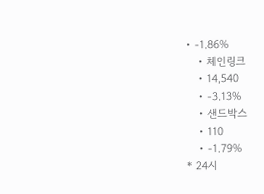• -1.86%
    • 체인링크
    • 14,540
    • -3.13%
    • 샌드박스
    • 110
    • -1.79%
* 24시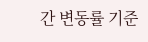간 변동률 기준